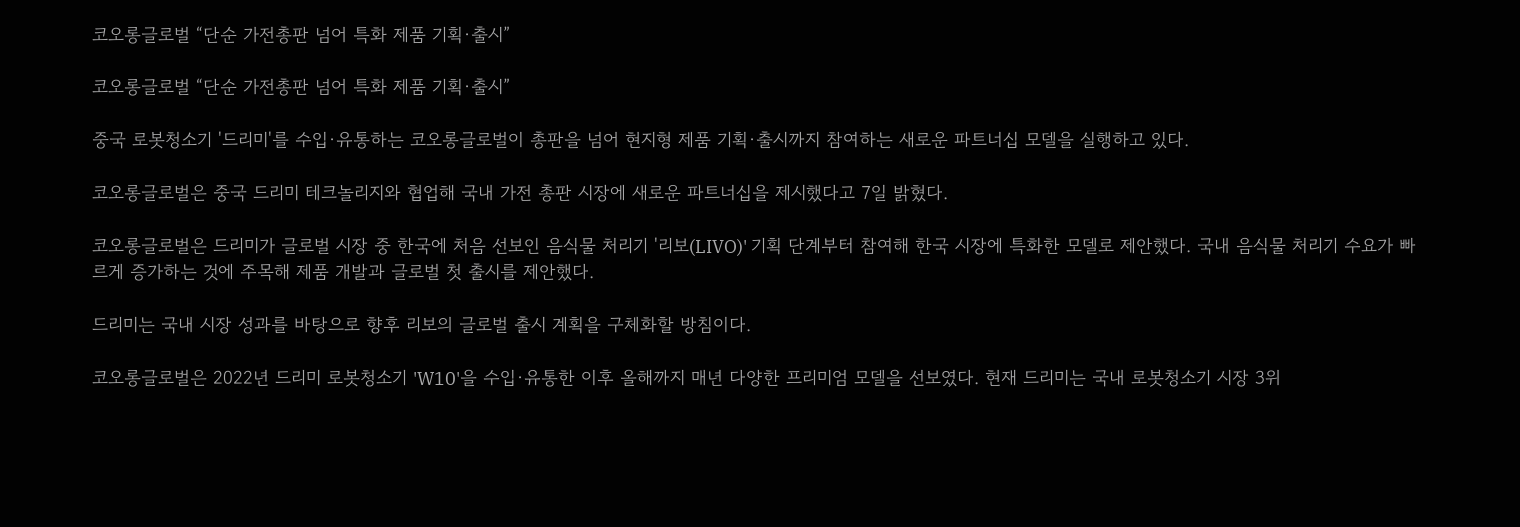코오롱글로벌 “단순 가전총판 넘어 특화 제품 기획·출시”

코오롱글로벌 “단순 가전총판 넘어 특화 제품 기획·출시”

중국 로봇청소기 '드리미'를 수입·유통하는 코오롱글로벌이 총판을 넘어 현지형 제품 기획·출시까지 참여하는 새로운 파트너십 모델을 실행하고 있다.

코오롱글로벌은 중국 드리미 테크놀리지와 협업해 국내 가전 총판 시장에 새로운 파트너십을 제시했다고 7일 밝혔다.

코오롱글로벌은 드리미가 글로벌 시장 중 한국에 처음 선보인 음식물 처리기 '리보(LIVO)' 기획 단계부터 참여해 한국 시장에 특화한 모델로 제안했다. 국내 음식물 처리기 수요가 빠르게 증가하는 것에 주목해 제품 개발과 글로벌 첫 출시를 제안했다.

드리미는 국내 시장 성과를 바탕으로 향후 리보의 글로벌 출시 계획을 구체화할 방침이다.

코오롱글로벌은 2022년 드리미 로봇청소기 'W10'을 수입·유통한 이후 올해까지 매년 다양한 프리미엄 모델을 선보였다. 현재 드리미는 국내 로봇청소기 시장 3위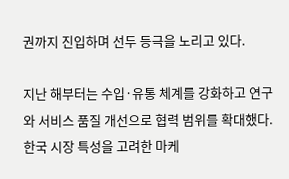권까지 진입하며 선두 등극을 노리고 있다.

지난 해부터는 수입·유통 체계를 강화하고 연구와 서비스 품질 개선으로 협력 범위를 확대했다. 한국 시장 특성을 고려한 마케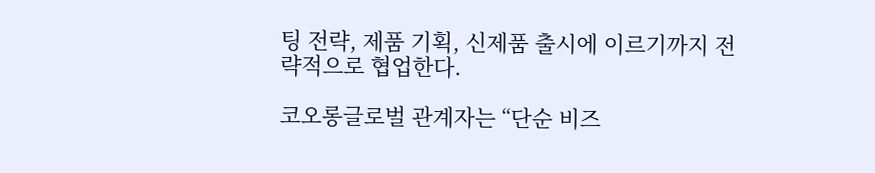팅 전략, 제품 기획, 신제품 출시에 이르기까지 전략적으로 협업한다.

코오롱글로벌 관계자는 “단순 비즈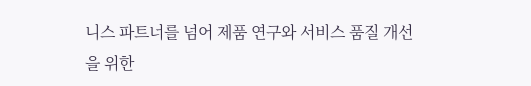니스 파트너를 넘어 제품 연구와 서비스 품질 개선을 위한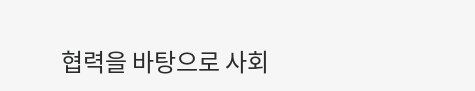협력을 바탕으로 사회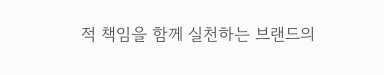적 책임을 함께 실천하는 브랜드의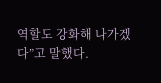역할도 강화해 나가겠다”고 말했다.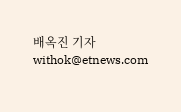배옥진 기자 withok@etnews.com